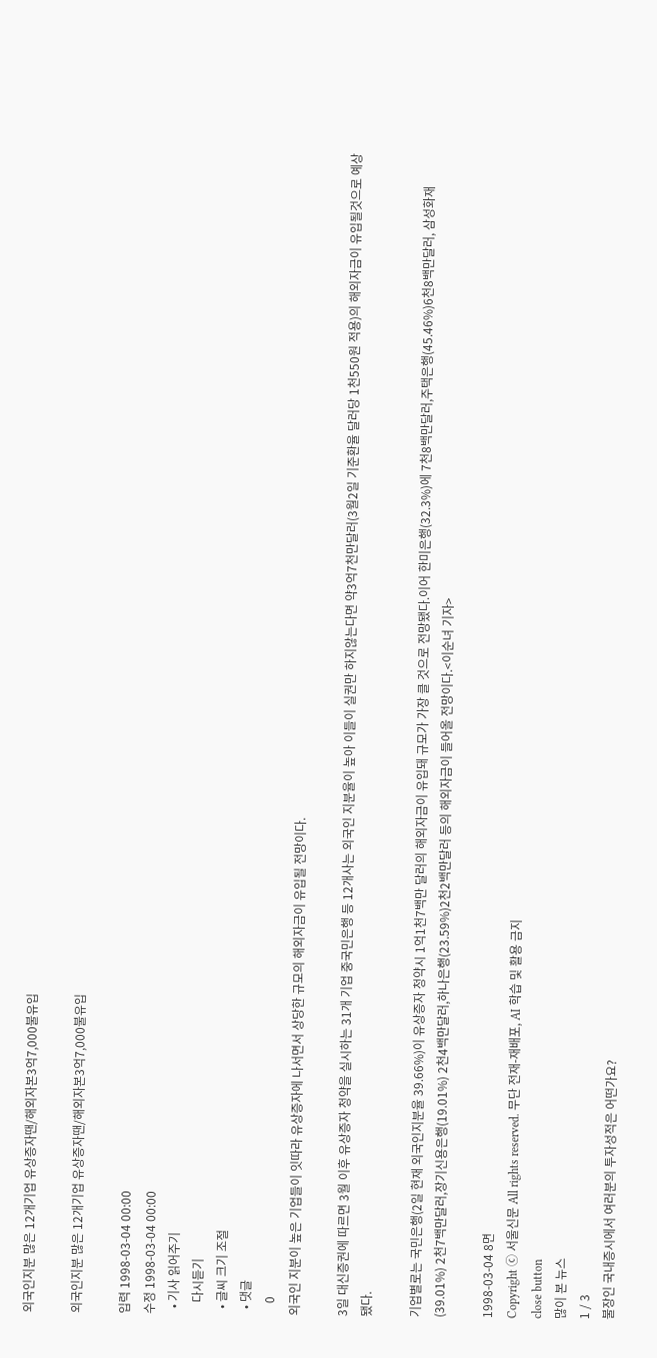외국인지분 많은 12개기업 유상증자땐/해외자본3억7,000불유입

외국인지분 많은 12개기업 유상증자땐/해외자본3억7,000불유입

입력 1998-03-04 00:00
수정 1998-03-04 00:00
  • 기사 읽어주기
    다시듣기
  • 글씨 크기 조절
  • 댓글
    0
외국인 지분이 높은 기업들이 잇따라 유상증자에 나서면서 상당한 규모의 해외자금이 유입될 전망이다.

3일 대신증권에 따르면 3월 이후 유상증자 청약을 실시하는 31개 기업 중국민은행 등 12개사는 외국인 지분율이 높아 이들이 실권만 하지않는다면 약3억7천만달러(3월2일 기준환율 달러당 1천550원 적용)의 해외자금이 유입될것으로 예상됐다.

기업별로는 국민은행(2일 현재 외국인지분율 39.66%)이 유상증자 청약시 1억1천7백만 달러의 해외자금이 유입돼 규모가 가장 클 것으로 전망됐다.이어 한미은행(32.3%)에 7천8백만달러,주택은행(45.46%)6천8백만달러, 삼성화재(39.01%) 2천7백만달러,장기신용은행(19.01%) 2천4백만달러,하나은행(23.59%)2천2백만달러 등의 해외자금이 들어올 전망이다.<이순녀 기자>

1998-03-04 8면
Copyright ⓒ 서울신문 All rights reserved. 무단 전재-재배포, AI 학습 및 활용 금지
close button
많이 본 뉴스
1 / 3
불장인 국내증시에서 여러분의 투자성적은 어떤가요?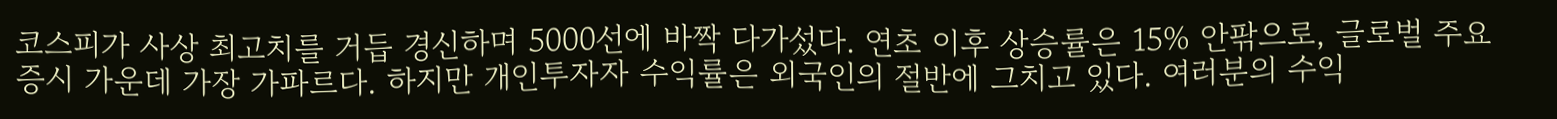코스피가 사상 최고치를 거듭 경신하며 5000선에 바짝 다가섰다. 연초 이후 상승률은 15% 안팎으로, 글로벌 주요 증시 가운데 가장 가파르다. 하지만 개인투자자 수익률은 외국인의 절반에 그치고 있다. 여러분의 수익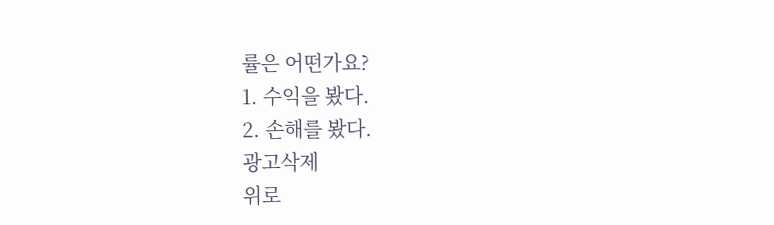률은 어떤가요?
1. 수익을 봤다.
2. 손해를 봤다.
광고삭제
위로